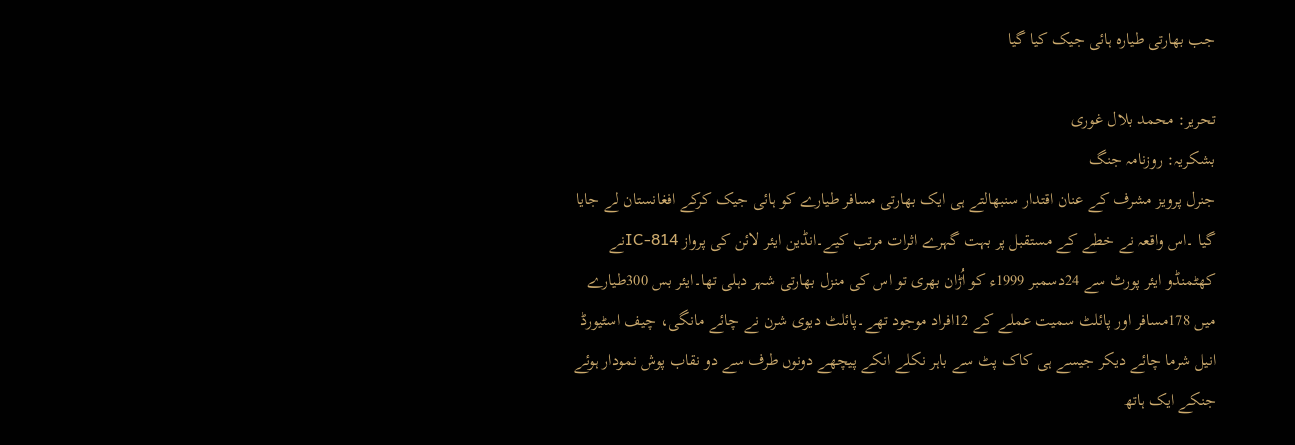جب بھارتی طیارہ ہائی جیک کیا گیا

تحریر: محمد بلال غوری
بشکریہ: روزنامہ جنگ
جنرل پرویز مشرف کے عنان اقتدار سنبھالتے ہی ایک بھارتی مسافر طیارے کو ہائی جیک کرکے افغانستان لے جایا گیا ۔اس واقعہ نے خطے کے مستقبل پر بہت گہرے اثرات مرتب کیے۔انڈین ایئر لائن کی پرواز IC-814نے کھٹمنڈو ایئر پورٹ سے 24دسمبر 1999ء کو اُڑان بھری تو اس کی منزل بھارتی شہر دہلی تھا۔ایئر بس 300طیارے میں 178مسافر اور پائلٹ سمیت عملے کے 12افراد موجود تھے۔پائلٹ دیوی شرن نے چائے مانگی، چیف اسٹیورڈ انیل شرما چائے دیکر جیسے ہی کاک پٹ سے باہر نکلے انکے پیچھے دونوں طرف سے دو نقاب پوش نمودار ہوئے جنکے ایک ہاتھ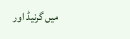میں گرنیڈ اور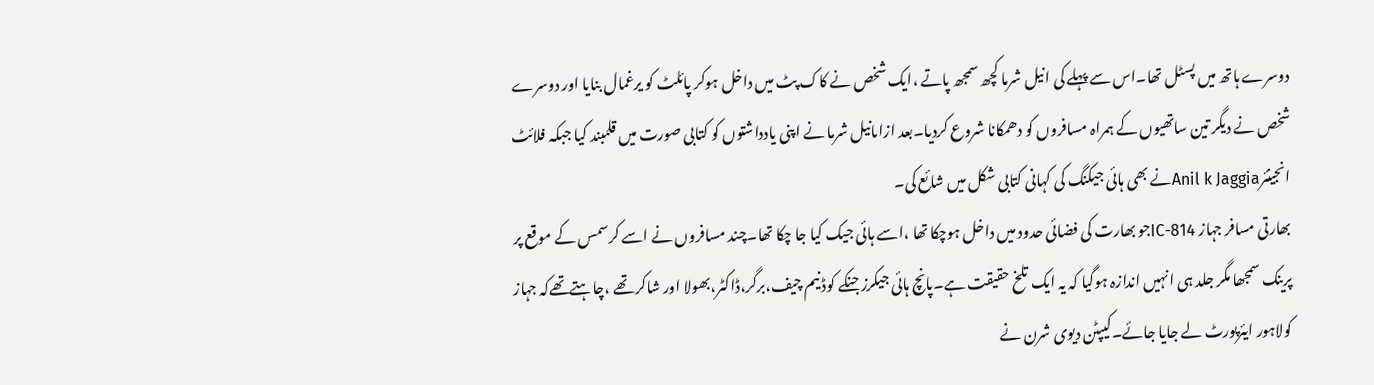دوسرے ہاتھ میں پسٹل تھا۔اس سے پہلے کی انیل شرما کچھ سمجھ پاتے ،ایک شخص نے کاک پٹ میں داخل ہوکر پائلٹ کو یرغمال بنایا اور دوسرے شخص نے دیگر تین ساتھیوں کے ہمراہ مسافروں کو دھمکانا شروع کردیا۔بعد ازاںانیل شرما نے اپنی یادداشتوں کو کتابی صورت میں قلمبند کیا جبکہ فلائٹ انجینئرAnil k Jaggiaنے بھی ہائی جیکنگ کی کہانی کتابی شکل میں شائع کی۔
بھارتی مسافر جہاز IC-814جو بھارت کی فضائی حدود میں داخل ہوچکا تھا ،اسے ہائی جیک کیا جا چکا تھا۔چند مسافروں نے اسے کرسمس کے موقع پر پرینک سمجھا مگر جلد ہی انہیں اندازہ ہوگیا کہ یہ ایک تلخ حقیقت ہے۔پانچ ہائی جیکرز جنکے کوڈ نیم چیف،برگر،ڈاکٹر،بھولا اور شاکر تھے ،چاہتےتھےکہ جہاز کولاہور ایئرپورٹ لے جایا جائے۔کیپٹن دیوی شرن نے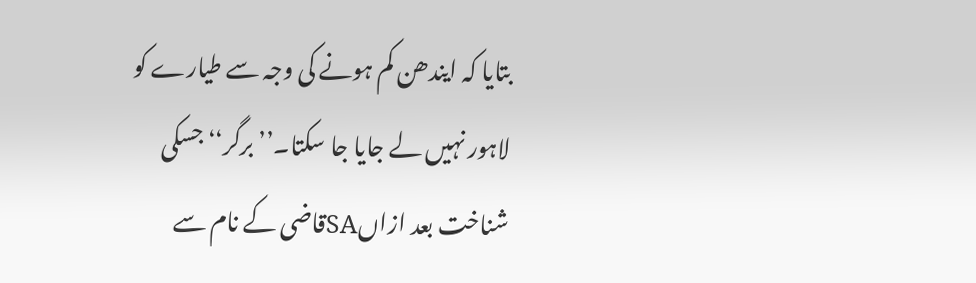بتایا کہ ایندھن کم ہونے کی وجہ سے طیارے کو لاہور نہیں لے جایا جا سکتا۔’’برگر‘‘جسکی شناخت بعد ازاںSAقاضی کے نام سے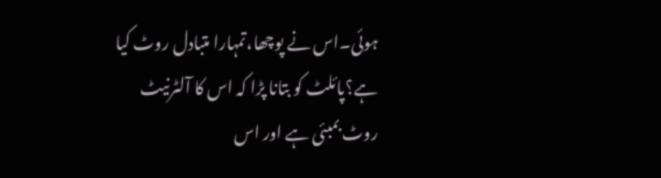ہوئی۔اس نے پوچھا،تمہارا متبادل روٹ کیا ہے؟پائلٹ کو بتانا پڑا کہ اس کا آلٹرنیٹ روٹ بمبئی ہے اور اس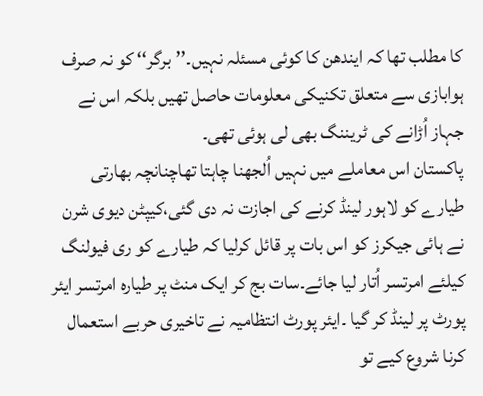کا مطلب تھا کہ ایندھن کا کوئی مسئلہ نہیں۔’’برگر‘‘ کو نہ صرف ہوابازی سے متعلق تکنیکی معلومات حاصل تھیں بلکہ اس نے جہاز اُڑانے کی ٹریننگ بھی لی ہوئی تھی۔
پاکستان اس معاملے میں نہیں اُلجھنا چاہتا تھاچنانچہ بھارتی طیارے کو لاہور لینڈ کرنے کی اجازت نہ دی گئی،کیپٹن دیوی شرن نے ہائی جیکرز کو اس بات پر قائل کرلیا کہ طیارے کو ری فیولنگ کیلئے امرتسر اُتار لیا جائے۔سات بج کر ایک منٹ پر طیارہ امرتسر ایئر پورٹ پر لینڈ کر گیا ۔ایئر پورٹ انتظامیہ نے تاخیری حربے استعمال کرنا شروع کیے تو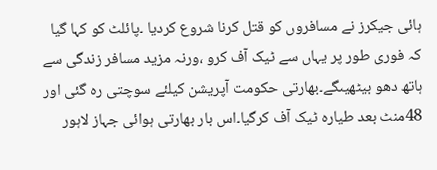ہائی جیکرز نے مسافروں کو قتل کرنا شروع کردیا ۔پائلٹ کو کہا گیا کہ فوری طور پر یہاں سے ٹیک آف کرو ،ورنہ مزید مسافر زندگی سے ہاتھ دھو بیٹھیںگے۔بھارتی حکومت آپریشن کیلئے سوچتی رہ گئی اور 48منٹ بعد طیارہ ٹیک آف کرگیا۔اس بار بھارتی ہوائی جہاز لاہور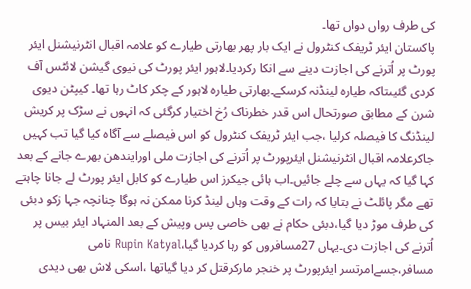کی طرف رواں دواں تھا۔
پاکستان ایئر ٹریفک کنٹرول نے ایک بار پھر بھارتی طیارے کو علامہ اقبال انٹرنیشنل ایئر پورٹ پر اُترنے کی اجازت دینے سے انکا رکردیا۔لاہور ایئر پورٹ کی نیوی گیشن لائٹس آف کردی گئیںتاکہ طیارہ لینڈنہ کرسکے۔بھارتی طیارہ لاہور کے چکر کاٹ رہا تھا۔ کیپٹن دیوی شرن کے مطابق صورتحال اس قدر خطرناک رُخ اختیار کرگئی کہ انہوں نے سڑک پر کریش لینڈنگ کا فیصلہ کرلیا ،جب ایئر ٹریفک کنٹرول کو اس فیصلے سے آگاہ کیا گیا تب کہیں جاکرعلامہ اقبال انٹرنیشنل ایئرپورٹ پر اُترنے کی اجازت ملی اورایندھن بھرے جانے کے بعد کہا گیا کہ یہاں سے چلے جائیں۔اب ہائی جیکرز اس طیارے کو کابل ایئر پورٹ لے جانا چاہتے تھے مگر پائلٹ نے بتایا کہ رات کے وقت وہاں لینڈ کرنا ممکن نہ ہوگا چنانچہ جہا زکو دبئی کی طرف موڑ دیا گیا،دبئی حکام نے بھی خاصی پس وپیش کے بعد المنہاد ایئر بیس پر اُترنے کی اجازت دی۔یہاں 27مسافروں کو رہا کردیا گیا،Rupin Katyal نامی مسافر،جسےامرتسر ایئرپورٹ پر خنجر مارکرقتل کر دیا گیاتھا ،اسکی لاش بھی دیدی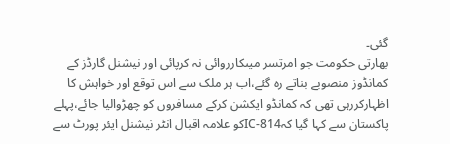گئی۔
بھارتی حکومت جو امرتسر میںکارروائی نہ کرپائی اور نیشنل گارڈز کے کمانڈوز منصوبے بناتے رہ گئے،اب ہر ملک سے اس توقع اور خواہش کا اظہارکررہی تھی کہ کمانڈو ایکشن کرکے مسافروں کو چھڑوالیا جائے،پہلے پاکستان سے کہا گیا کہIC-814کو علامہ اقبال انٹر نیشنل ایئر پورٹ سے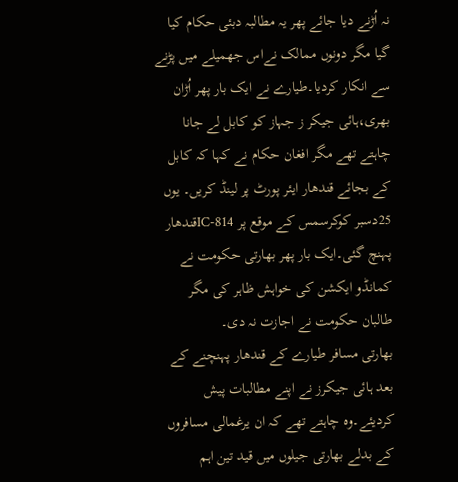نہ اُڑنے دیا جائے پھر یہ مطالبہ دبئی حکام کیا گیا مگر دونوں ممالک نےاس جھمیلے میں پڑنے سے انکار کردیا۔طیارے نے ایک بار پھر اُڑان بھری،ہائی جیکر ز جہاز کو کابل لے جانا چاہتے تھے مگر افغان حکام نے کہا کہ کابل کے بجائے قندھار ایئر پورٹ پر لینڈ کریں۔ یوں 25دسبر کوکرسمس کے موقع پر IC-814قندھار پہنچ گئی۔ایک بار پھر بھارتی حکومت نے کمانڈو ایکشن کی خواہش ظاہر کی مگر طالبان حکومت نے اجازت نہ دی۔
بھارتی مسافر طیارے کے قندھار پہنچنے کے بعد ہائی جیکرز نے اپنے مطالبات پیش کردیئے۔وہ چاہتے تھے کہ ان یرغمالی مسافروں کے بدلے بھارتی جیلوں میں قید تین اہم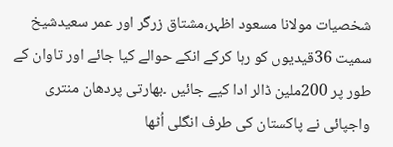شخصیات مولانا مسعود اظہر،مشتاق زرگر اور عمر سعیدشیخ سمیت 36قیدیوں کو رہا کرکے انکے حوالے کیا جائے اور تاوان کے طور پر 200ملین ڈالر ادا کیے جائیں ۔بھارتی پردھان منتری واجپائی نے پاکستان کی طرف انگلی اُٹھا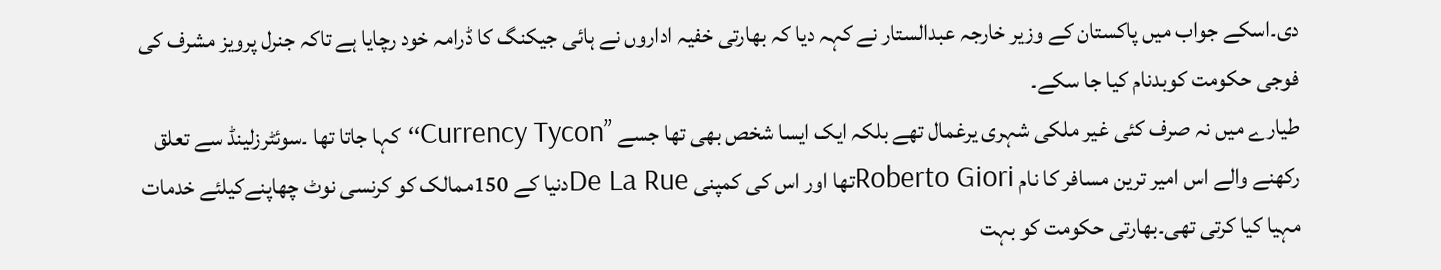دی۔اسکے جواب میں پاکستان کے وزیر خارجہ عبدالستار نے کہہ دیا کہ بھارتی خفیہ اداروں نے ہائی جیکنگ کا ڈرامہ خود رچایا ہے تاکہ جنرل پرویز مشرف کی فوجی حکومت کوبدنام کیا جا سکے۔
طیارے میں نہ صرف کئی غیر ملکی شہری یرغمال تھے بلکہ ایک ایسا شخص بھی تھا جسے ’’Currency Tycon‘‘کہا جاتا تھا ۔سوئٹرزلینڈ سے تعلق رکھنے والے اس امیر ترین مسافر کا نام Roberto Gioriتھا اور اس کی کمپنی De La Rueدنیا کے 150ممالک کو کرنسی نوٹ چھاپنےکیلئے خدمات مہیا کیا کرتی تھی۔بھارتی حکومت کو بہت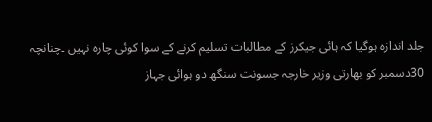جلد اندازہ ہوگیا کہ ہائی جیکرز کے مطالبات تسلیم کرنے کے سوا کوئی چارہ نہیں ۔چنانچہ 30دسمبر کو بھارتی وزیر خارجہ جسونت سنگھ دو ہوائی جہاز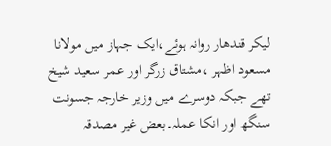لیکر قندھار روانہ ہوئے،ایک جہاز میں مولانا مسعود اظہر ،مشتاق زرگر اور عمر سعید شیخ تھے جبکہ دوسرے میں وزیر خارجہ جسونت سنگھ اور انکا عملہ۔بعض غیر مصدقہ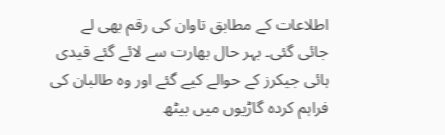اطلاعات کے مطابق تاوان کی رقم بھی لے جائی گئی۔ بہر حال بھارت سے لائے گئے قیدی ہائی جیکرز کے حوالے کیے گئے اور وہ طالبان کی فراہم کردہ گاڑیوں میں بیٹھ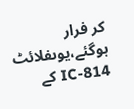کر فرار ہوگئے،یوںفلائٹ IC-814 کے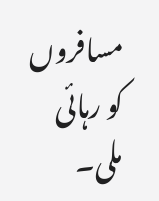مسافروں کو رہائی ملی۔